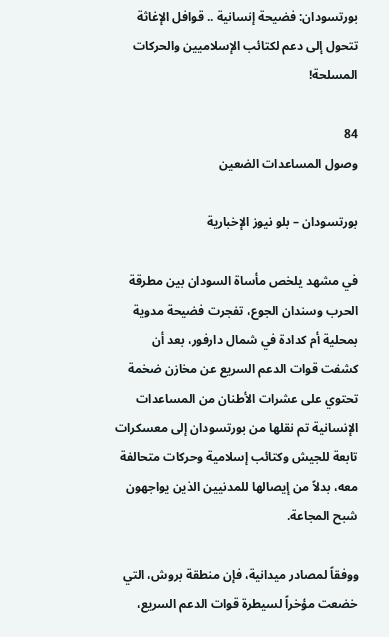بورتسودان: فضيحة إنسانية .. قوافل الإغاثة تتحول إلى دعم لكتائب الإسلاميين والحركات المسلحة!

84
وصول المساعدات الضعين

بورتسودان – بلو نيوز الإخبارية

في مشهد يلخص مأساة السودان بين مطرقة الحرب وسندان الجوع، تفجرت فضيحة مدوية بمحلية أم كدادة في شمال دارفور، بعد أن كشفت قوات الدعم السريع عن مخازن ضخمة تحتوي على عشرات الأطنان من المساعدات الإنسانية تم نقلها من بورتسودان إلى معسكرات تابعة للجيش وكتائب إسلامية وحركات متحالفة معه، بدلاً من إيصالها للمدنيين الذين يواجهون شبح المجاعة.

ووفقاً لمصادر ميدانية، فإن منطقة بروش، التي خضعت مؤخراً لسيطرة قوات الدعم السريع،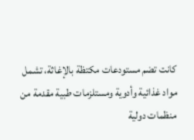كانت تضم مستودعات مكتظة بالإغاثة، تشمل مواد غذائية وأدوية ومستلزمات طبية مقدمة من منظمات دولية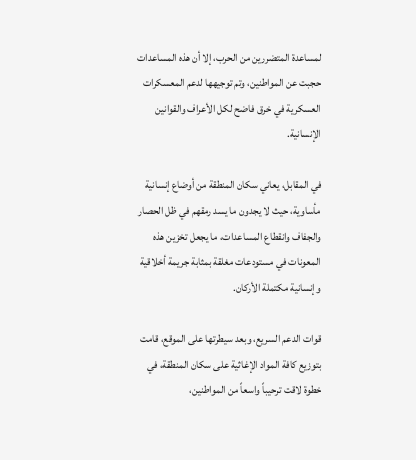لمساعدة المتضررين من الحرب، إلا أن هذه المساعدات حجبت عن المواطنين، وتم توجيهها لدعم المعسكرات العسكرية في خرق فاضح لكل الأعراف والقوانين الإنسانية.

في المقابل، يعاني سكان المنطقة من أوضاع إنسانية مأساوية، حيث لا يجدون ما يسد رمقهم في ظل الحصار والجفاف وانقطاع المساعدات، ما يجعل تخزين هذه المعونات في مستودعات مغلقة بمثابة جريمة أخلاقية وإنسانية مكتملة الأركان.

قوات الدعم السريع، وبعد سيطرتها على الموقع، قامت بتوزيع كافة المواد الإغاثية على سكان المنطقة، في خطوة لاقت ترحيباً واسعاً من المواطنين،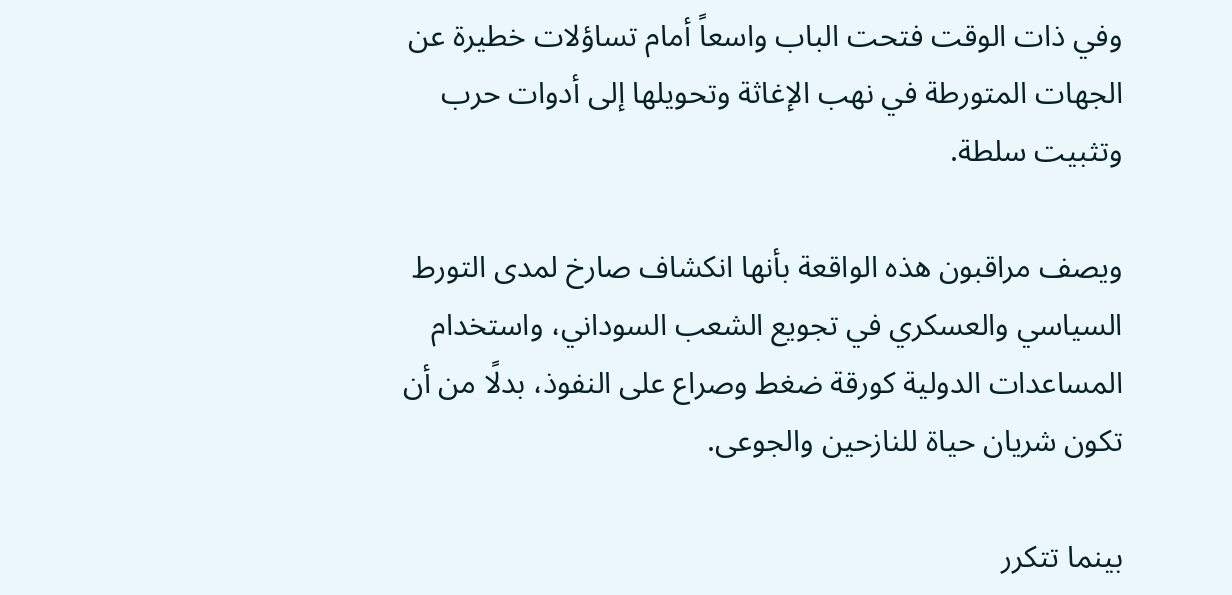وفي ذات الوقت فتحت الباب واسعاً أمام تساؤلات خطيرة عن الجهات المتورطة في نهب الإغاثة وتحويلها إلى أدوات حرب وتثبيت سلطة.

ويصف مراقبون هذه الواقعة بأنها انكشاف صارخ لمدى التورط السياسي والعسكري في تجويع الشعب السوداني، واستخدام المساعدات الدولية كورقة ضغط وصراع على النفوذ، بدلًا من أن تكون شريان حياة للنازحين والجوعى.

بينما تتكرر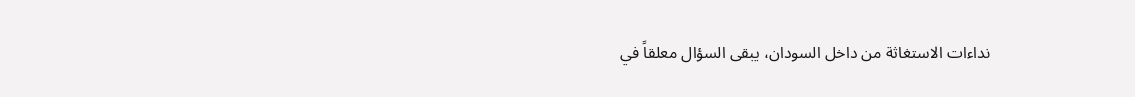نداءات الاستغاثة من داخل السودان، يبقى السؤال معلقاً في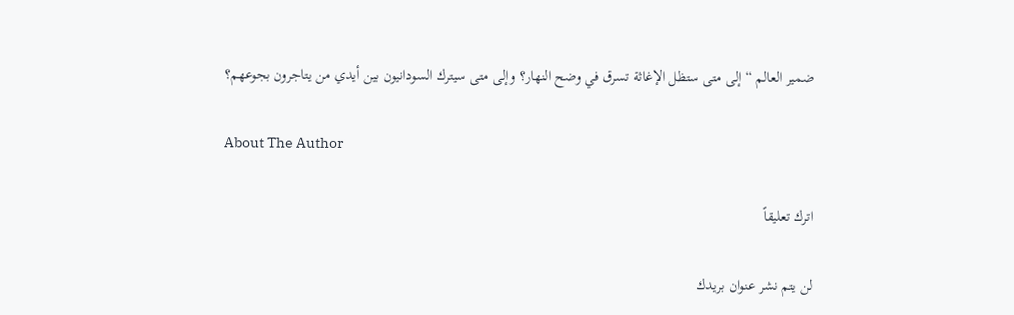ضمير العالم “إلى متى ستظل الإغاثة تسرق في وضح النهار؟ وإلى متى سيترك السودانيون بين أيدي من يتاجرون بجوعهم؟

About The Author

اترك تعليقاً

لن يتم نشر عنوان بريدك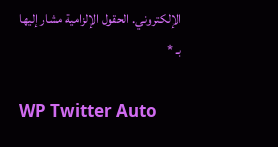الإلكتروني. الحقول الإلزامية مشار إليها بـ *

WP Twitter Auto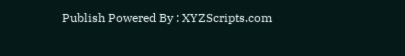Publish Powered By : XYZScripts.com